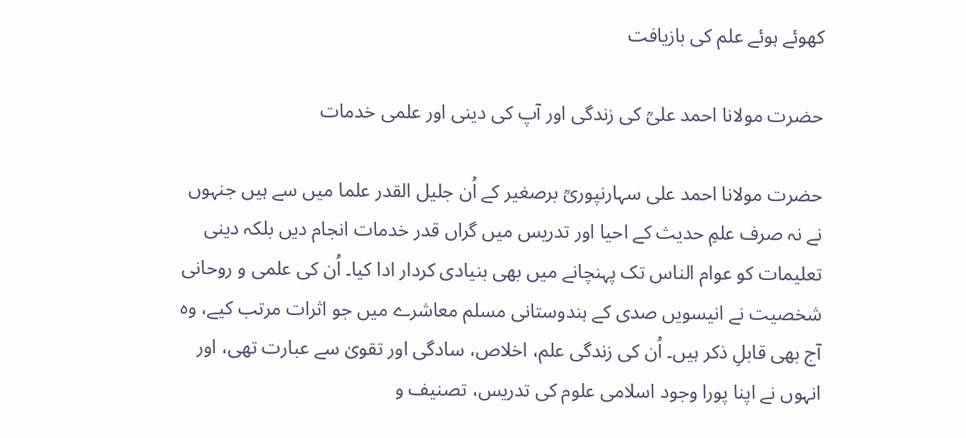کھوئے ہوئے علم کی بازیافت

حضرت مولانا احمد علیؒ کی زندگی اور آپ کی دینی اور علمی خدمات

حضرت مولانا احمد علی سہارنپوریؒ برصغیر کے اُن جلیل القدر علما میں سے ہیں جنہوں نے نہ صرف علمِ حدیث کے احیا اور تدریس میں گراں قدر خدمات انجام دیں بلکہ دینی تعلیمات کو عوام الناس تک پہنچانے میں بھی بنیادی کردار ادا کیا۔ اُن کی علمی و روحانی شخصیت نے انیسویں صدی کے ہندوستانی مسلم معاشرے میں جو اثرات مرتب کیے، وہ آج بھی قابلِ ذکر ہیں۔ اُن کی زندگی علم، اخلاص، سادگی اور تقویٰ سے عبارت تھی، اور انہوں نے اپنا پورا وجود اسلامی علوم کی تدریس، تصنیف و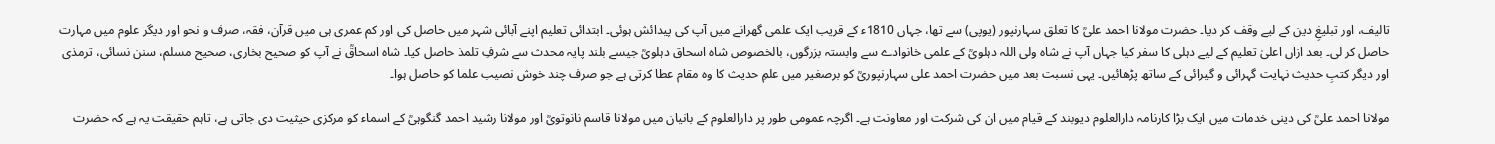تالیف، اور تبلیغِ دین کے لیے وقف کر دیا۔ حضرت مولانا احمد علیؒ کا تعلق سہارنپور (یوپی) سے تھا، جہاں 1810ء کے قریب ایک علمی گھرانے میں آپ کی پیدائش ہوئی۔ ابتدائی تعلیم اپنے آبائی شہر میں حاصل کی اور کم عمری ہی میں قرآن، فقہ، صرف و نحو اور دیگر علوم میں مہارت حاصل کر لی۔ بعد ازاں اعلیٰ تعلیم کے لیے دہلی کا سفر کیا جہاں آپ نے شاہ ولی اللہ دہلویؒ کے علمی خانوادے سے وابستہ بزرگوں، بالخصوص شاہ اسحاق دہلویؒ جیسے بلند پایہ محدث سے شرفِ تلمذ حاصل کیا۔ شاہ اسحاقؒ نے آپ کو صحیح بخاری، صحیح مسلم، سنن نسائی، ترمذی اور دیگر کتبِ حدیث نہایت گہرائی و گیرائی کے ساتھ پڑھائیں۔ یہی نسبت بعد میں حضرت احمد علی سہارنپوریؒ کو برصغیر میں علمِ حدیث کا وہ مقام عطا کرتی ہے جو صرف چند خوش نصیب علما کو حاصل ہوا۔

مولانا احمد علیؒ کی دینی خدمات میں ایک بڑا کارنامہ دارالعلوم دیوبند کے قیام میں ان کی شرکت اور معاونت ہے۔ اگرچہ عمومی طور پر دارالعلوم کے بانیان میں مولانا قاسم نانوتویؒ اور مولانا رشید احمد گنگوہیؒ کے اسماء کو مرکزی حیثیت دی جاتی ہے، تاہم حقیقت یہ ہے کہ حضرت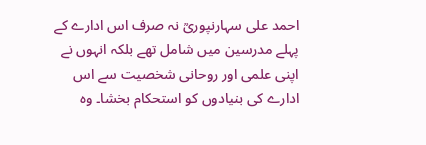احمد علی سہارنپوریؒ نہ صرف اس ادارے کے پہلے مدرسین میں شامل تھے بلکہ انہوں نے اپنی علمی اور روحانی شخصیت سے اس ادارے کی بنیادوں کو استحکام بخشا۔ وہ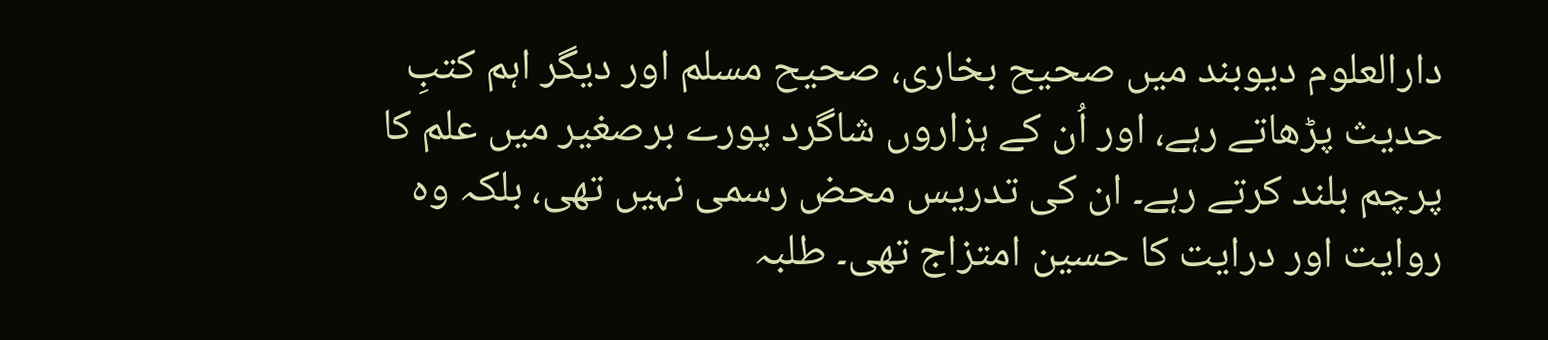دارالعلوم دیوبند میں صحیح بخاری، صحیح مسلم اور دیگر اہم کتبِ حدیث پڑھاتے رہے، اور اُن کے ہزاروں شاگرد پورے برصغیر میں علم کا پرچم بلند کرتے رہے۔ ان کی تدریس محض رسمی نہیں تھی، بلکہ وہ روایت اور درایت کا حسین امتزاج تھی۔ طلبہ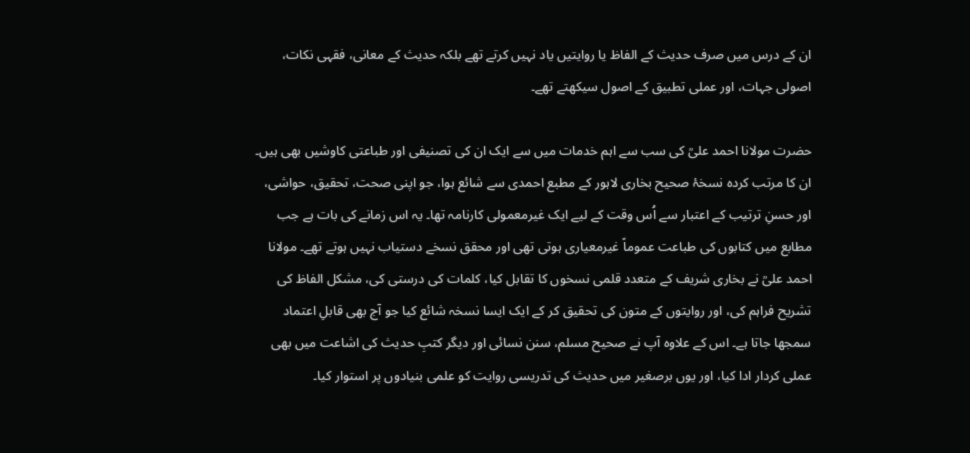ان کے درس میں صرف حدیث کے الفاظ یا روایتیں یاد نہیں کرتے تھے بلکہ حدیث کے معانی، فقہی نکات، اصولی جہات، اور عملی تطبیق کے اصول سیکھتے تھے۔

حضرت مولانا احمد علیؒ کی سب سے اہم خدمات میں سے ایک ان کی تصنیفی اور طباعتی کاوشیں بھی ہیں۔ ان کا مرتب کردہ نسخۂ صحیح بخاری لاہور کے مطبع احمدی سے شائع ہوا، جو اپنی صحت، تحقیق، حواشی، اور حسنِ ترتیب کے اعتبار سے اُس وقت کے لیے ایک غیرمعمولی کارنامہ تھا۔ یہ اس زمانے کی بات ہے جب مطابع میں کتابوں کی طباعت عموماً غیرمعیاری ہوتی تھی اور محقق نسخے دستیاب نہیں ہوتے تھے۔ مولانا احمد علیؒ نے بخاری شریف کے متعدد قلمی نسخوں کا تقابل کیا، کلمات کی درستی کی، مشکل الفاظ کی تشریح فراہم کی، اور روایتوں کے متون کی تحقیق کر کے ایک ایسا نسخہ شائع کیا جو آج بھی قابلِ اعتماد سمجھا جاتا ہے۔ اس کے علاوہ آپ نے صحیح مسلم، سنن نسائی اور دیگر کتبِ حدیث کی اشاعت میں بھی عملی کردار ادا کیا، اور یوں برصغیر میں حدیث کی تدریسی روایت کو علمی بنیادوں پر استوار کیا۔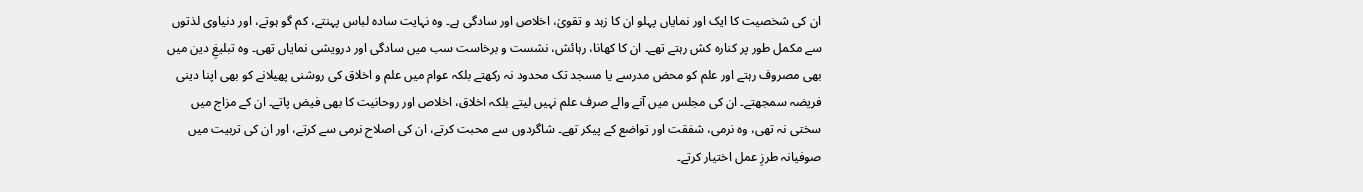ان کی شخصیت کا ایک اور نمایاں پہلو ان کا زہد و تقویٰ، اخلاص اور سادگی ہے۔ وہ نہایت سادہ لباس پہنتے، کم گو ہوتے، اور دنیاوی لذتوں سے مکمل طور پر کنارہ کش رہتے تھے۔ ان کا کھانا، رہائش، نشست و برخاست سب میں سادگی اور درویشی نمایاں تھی۔ وہ تبلیغِ دین میں بھی مصروف رہتے اور علم کو محض مدرسے یا مسجد تک محدود نہ رکھتے بلکہ عوام میں علم و اخلاق کی روشنی پھیلانے کو بھی اپنا دینی فریضہ سمجھتے۔ ان کی مجلس میں آنے والے صرف علم نہیں لیتے بلکہ اخلاق، اخلاص اور روحانیت کا بھی فیض پاتے۔ ان کے مزاج میں سختی نہ تھی، وہ نرمی، شفقت اور تواضع کے پیکر تھے۔ شاگردوں سے محبت کرتے، ان کی اصلاح نرمی سے کرتے، اور ان کی تربیت میں صوفیانہ طرزِ عمل اختیار کرتے۔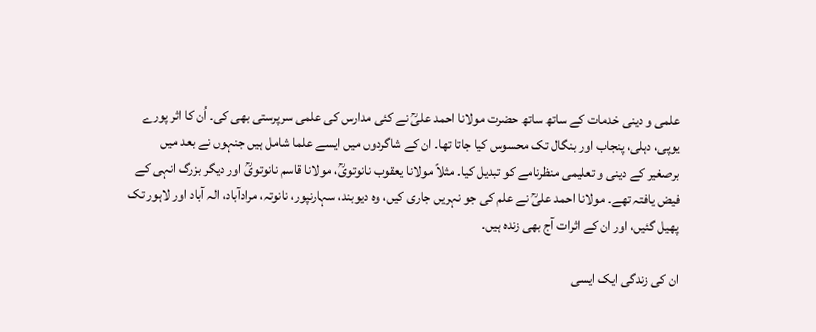علمی و دینی خدمات کے ساتھ ساتھ حضرت مولانا احمد علیؒ نے کئی مدارس کی علمی سرپرستی بھی کی۔ اُن کا اثر پورے یوپی، دہلی، پنجاب اور بنگال تک محسوس کیا جاتا تھا۔ ان کے شاگردوں میں ایسے علما شامل ہیں جنہوں نے بعد میں برصغیر کے دینی و تعلیمی منظرنامے کو تبدیل کیا۔ مثلاً مولانا یعقوب نانوتویؒ، مولانا قاسم نانوتویؒ اور دیگر بزرگ انہی کے فیض یافتہ تھے۔ مولانا احمد علیؒ نے علم کی جو نہریں جاری کیں، وہ دیوبند، سہارنپور، نانوتہ، مرادآباد، الہ آباد اور لاہور تک پھیل گئیں، اور ان کے اثرات آج بھی زندہ ہیں۔

ان کی زندگی ایک ایسی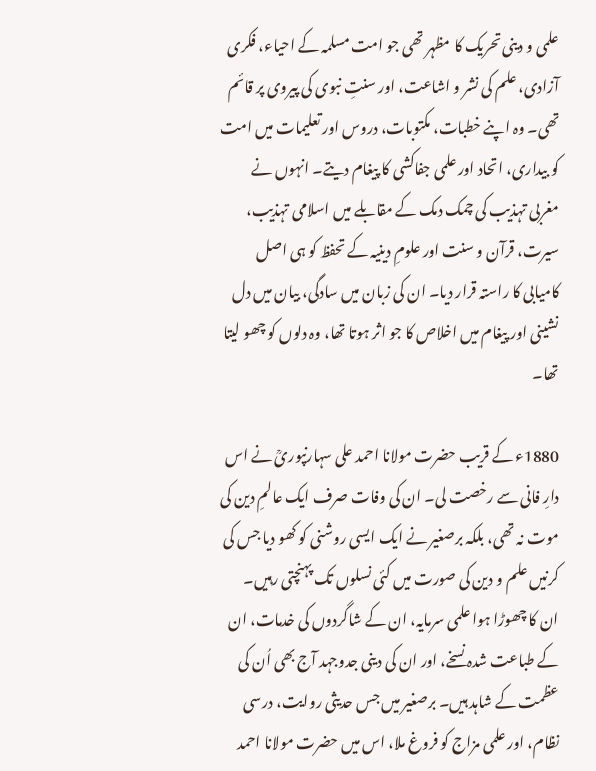علمی و دینی تحریک کا مظہر تھی جو امت مسلمہ کے احیاء، فکری آزادی، علم کی نشر و اشاعت، اور سنتِ نبوی کی پیروی پر قائم تھی۔ وہ اپنے خطبات، مکتوبات، دروس اور تعلیمات میں امت کو بیداری، اتحاد اور علمی جفاکشی کا پیغام دیتے۔ انہوں نے مغربی تہذیب کی چمک دمک کے مقابلے میں اسلامی تہذیب، سیرت، قرآن و سنت اور علومِ دینیہ کے تحفظ کو ہی اصل کامیابی کا راستہ قرار دیا۔ ان کی زبان میں سادگی، بیان میں دل نشینی اور پیغام میں اخلاص کا جو اثر ہوتا تھا، وہ دلوں کو چھو لیتا تھا۔

1880ء کے قریب حضرت مولانا احمد علی سہارنپوریؒ نے اس دارِ فانی سے رخصت لی۔ ان کی وفات صرف ایک عالمِ دین کی موت نہ تھی، بلکہ برصغیر نے ایک ایسی روشنی کو کھو دیا جس کی کرنیں علم و دین کی صورت میں کئی نسلوں تک پہنچتی رہیں۔ ان کا چھوڑا ہوا علمی سرمایہ، ان کے شاگردوں کی خدمات، ان کے طباعت شدہ نسخے، اور ان کی دینی جدوجہد آج بھی اُن کی عظمت کے شاہد ہیں۔ برصغیر میں جس حدیثی روایت، درسی نظام، اور علمی مزاج کو فروغ ملا، اس میں حضرت مولانا احمد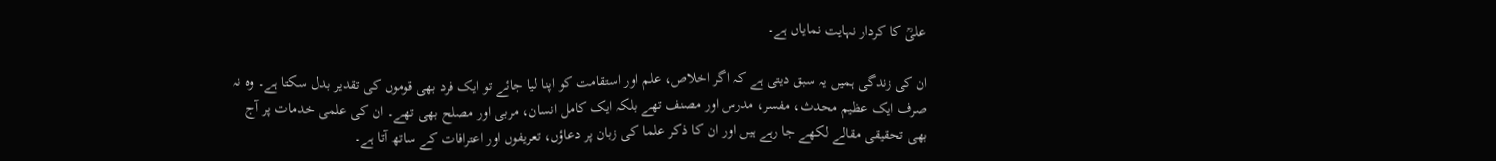علیؒ کا کردار نہایت نمایاں ہے۔

ان کی زندگی ہمیں یہ سبق دیتی ہے کہ اگر اخلاص، علم اور استقامت کو اپنا لیا جائے تو ایک فرد بھی قوموں کی تقدیر بدل سکتا ہے۔ وہ نہ صرف ایک عظیم محدث، مفسر، مدرس اور مصنف تھے بلکہ ایک کامل انسان، مربی اور مصلح بھی تھے۔ ان کی علمی خدمات پر آج بھی تحقیقی مقالے لکھے جا رہے ہیں اور ان کا ذکر علما کی زبان پر دعاؤں، تعریفوں اور اعترافات کے ساتھ آتا ہے۔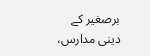برصغیر کے دینی مدارس،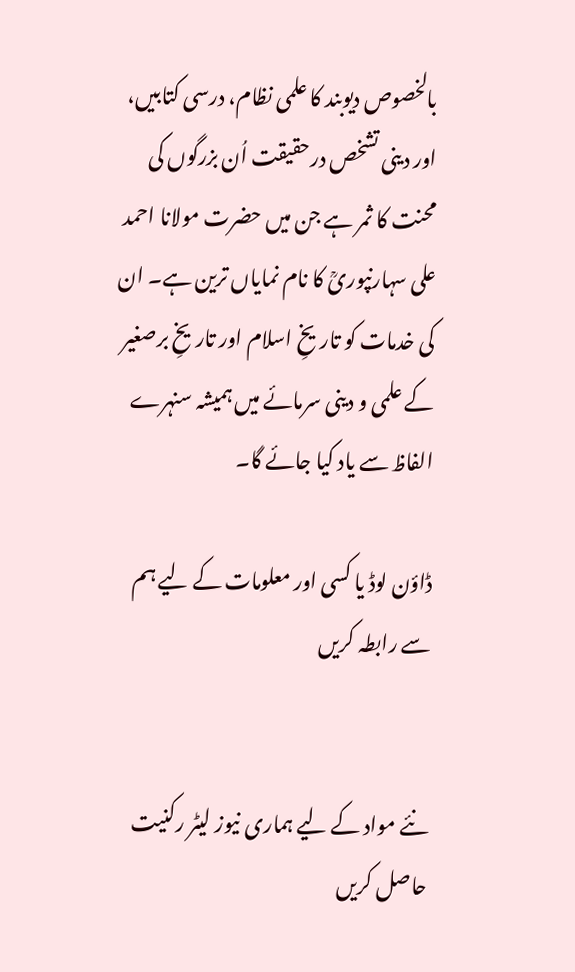بالخصوص دیوبند کا علمی نظام، درسی کتابیں، اور دینی تشخص درحقیقت اُن بزرگوں کی محنت کا ثمر ہے جن میں حضرت مولانا احمد علی سہارنپوریؒ کا نام نمایاں ترین ہے۔ ان کی خدمات کو تاریخِ اسلام اور تاریخِ برصغیر کے علمی و دینی سرمائے میں ہمیشہ سنہرے الفاظ سے یاد کیا جائے گا۔

ڈاؤن لوڈ یا کسی اور معلومات کے لیے ہم سے رابطہ کریں


نئے مواد کے لیے ہماری نیوز لیٹر رکنیت حاصل کریں